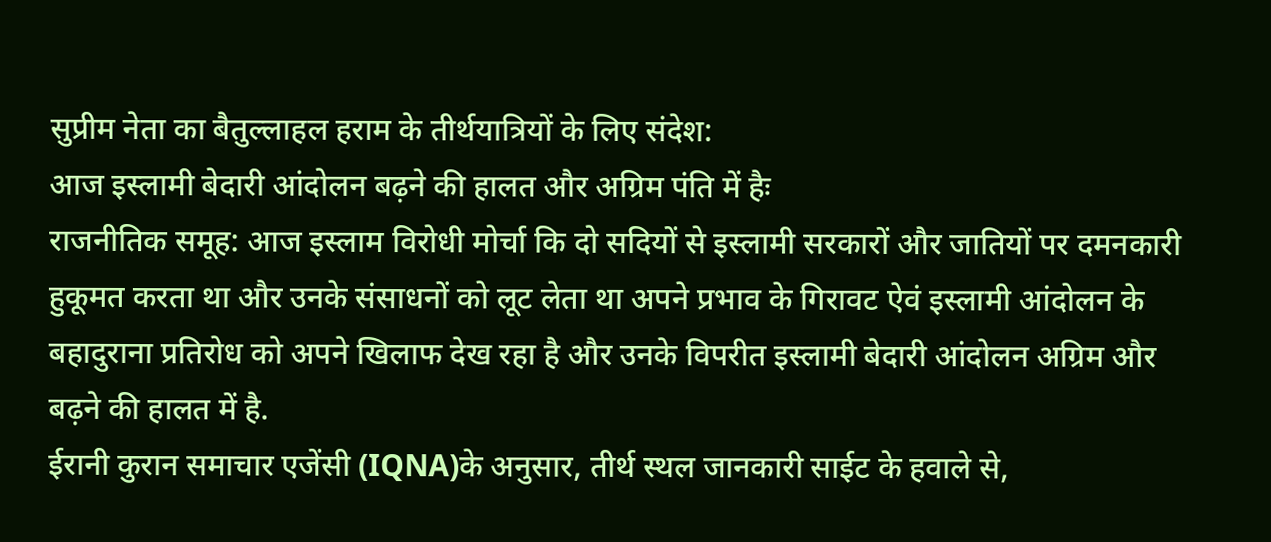सुप्रीम नेता का बैतुल्लाहल हराम के तीर्थयात्रियों के लिए संदेश:
आज इस्लामी बेदारी आंदोलन बढ़ने की हालत और अग्रिम पंति में हैः
राजनीतिक समूह: आज इस्लाम विरोधी मोर्चा कि दो सदियों से इस्लामी सरकारों और जातियों पर दमनकारी हुकूमत करता था और उनके संसाधनों को लूट लेता था अपने प्रभाव के गिरावट ऐवं इस्लामी आंदोलन के बहादुराना प्रतिरोध को अपने खिलाफ देख रहा है और उनके विपरीत इस्लामी बेदारी आंदोलन अग्रिम और बढ़ने की हालत में है.
ईरानी कुरान समाचार एजेंसी (IQNA)के अनुसार, तीर्थ स्थल जानकारी साईट के हवाले से,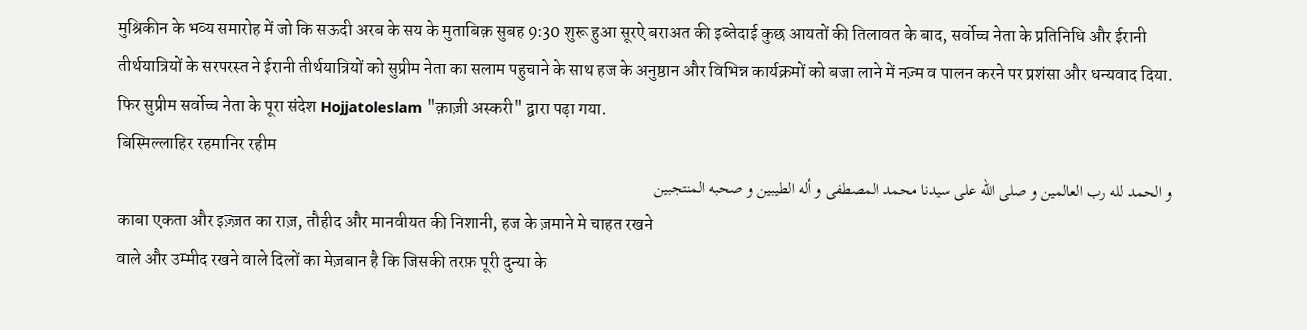मुश्रिकीन के भव्य समारोह में जो कि सऊदी अरब के सय के मुताबिक़ सुबह 9:30 शुरू हुआ सूरऐ बराअत की इब्तेदाई कुछ आयतों की तिलावत के बाद, सर्वोच्च नेता के प्रतिनिधि और ईरानी तीर्थयात्रियों के सरपरस्त ने ईरानी तीर्थयात्रियों को सुप्रीम नेता का सलाम पहुचाने के साथ हज के अनुष्ठान और विभिन्न कार्यक्रमों को बजा लाने में नज़्म व पालन करने पर प्रशंसा और धन्यवाद दिया.
फिर सुप्रीम सर्वोच्च नेता के पूरा संदेश Hojjatoleslam "क़ाज़ी अस्करी" द्वारा पढ़ा गया.
बिस्मिल्लाहिर रहमानिर रहीम
و الحمد لله رب العالمين و صلی الله علی سيدنا محمد المصطفی و أله الطيبين و صحبه المنتجبين
काबा एकता और इज़्ज़त का राज़, तौहीद और मानवीयत की निशानी, हज के ज़माने मे चाहत रखने
वाले और उम्मीद रखने वाले दिलों का मेज़बान है कि जिसकी तरफ़ पूरी दुन्या के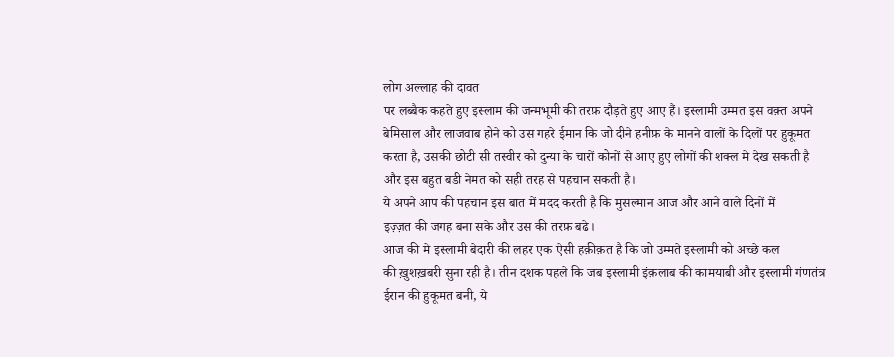लोग अल्लाह की दावत
पर लब्बैक कहते हुए इस्लाम की जन्मभूमी की तरफ़ दौड़ते हुए आए हैं। इस्लामी उम्मत इस वक़्त अपने
बेमिसाल और लाजवाब होने को उस गहरे ईमान कि जो दीने हनीफ़ के मानने वालों के दिलों पर हुकूमत
करता है, उसकी छोटी सी तस्वीर को दुन्या के चारों कोनों से आए हुए लोगों की शक्ल मे देख सकती है
और इस बहुत बडी नेमत को सही तरह से पहचान सकती है।
ये अपने आप की पहचान इस बात में मदद करती है कि मुसल्मान आज और आने वाले दिनों में
इज़्ज़त की जगह बना सके और उस की तरफ़ बढे।
आज की मे इस्लामी बेदारी की लहर एक ऐसी हक़ीक़त है कि जो उम्मते इस्लामी को अच्छे कल
की ख़ुशख़बरी सुना रही है। तीन दशक पहले कि जब इस्लामी इंक़लाब की कामयाबी और इस्लामी गंणतंत्र
ईरान की हुकूमत बनी, ये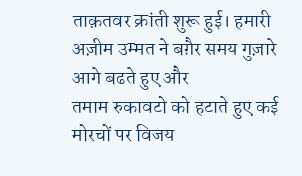ताक़तवर क्रांती शुरू हुई। हमारी अज़ीम उम्मत ने बग़ैर समय गुज़ारे आगे बढते हुए और
तमाम रुकावटो को हटाते हुए कई मोरचों पर विजय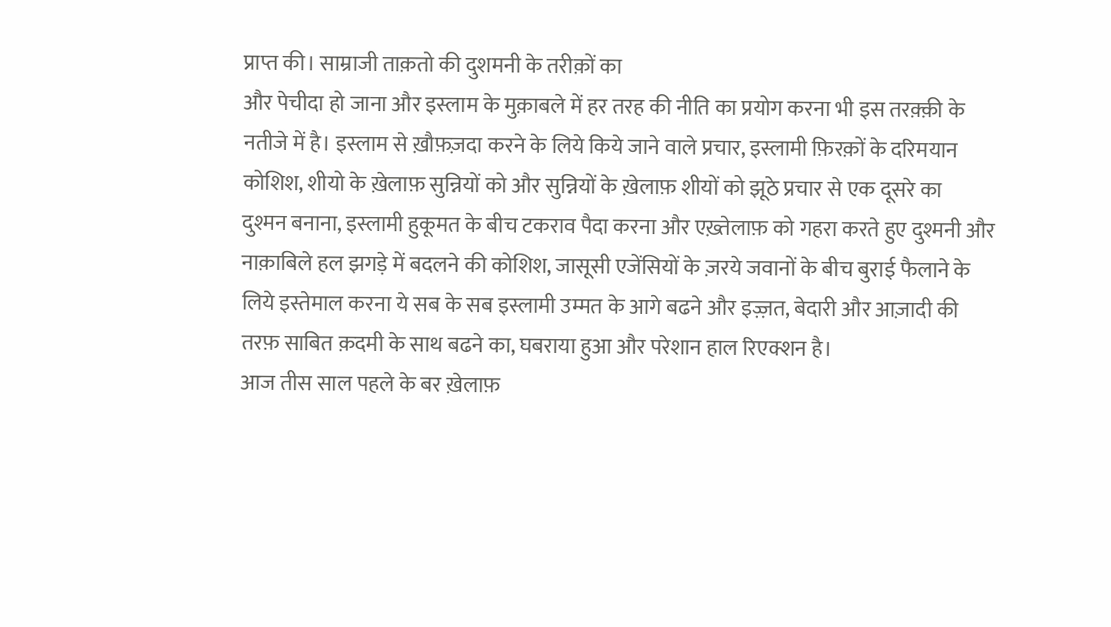प्राप्त की। साम्राजी ताक़तो की दुशमनी के तरीक़ों का
और पेचीदा हो जाना और इस्लाम के मुक़ाबले में हर तरह की नीति का प्रयोग करना भी इस तरक़्क़ी के
नतीजे में है। इस्लाम से ख़ौफ़ज़दा करने के लिये किये जाने वाले प्रचार, इस्लामी फ़िरक़ों के दरिमयान
कोशिश, शीयो के ख़ेलाफ़ सुन्नियों को और सुन्नियों के ख़ेलाफ़ शीयों को झूठे प्रचार से एक दूसरे का
दुश्मन बनाना, इस्लामी हुकूमत के बीच टकराव पैदा करना और एख़्तेलाफ़ को गहरा करते हुए दुश्मनी और
नाक़ाबिले हल झगड़े में बदलने की कोशिश, जासूसी एजेंसियों के ज़रये जवानों के बीच बुराई फैलाने के
लिये इस्तेमाल करना ये सब के सब इस्लामी उम्मत के आगे बढने और इज़्ज़त, बेदारी और आज़ादी की
तरफ़ साबित क़दमी के साथ बढने का, घबराया हुआ और परेशान हाल रिएक्शन है।
आज तीस साल पहले के बर ख़ेलाफ़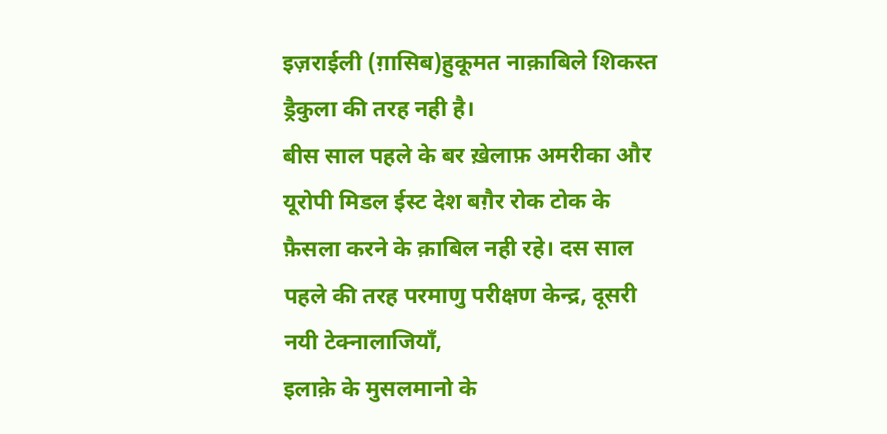इज़राईली (ग़ासिब)हुकूमत नाक़ाबिले शिकस्त ड्रैकुला की तरह नही है।
बीस साल पहले के बर ख़ेलाफ़ अमरीका और यूरोपी मिडल ईस्ट देश बग़ैर रोक टोक के
फ़ैसला करने के क़ाबिल नही रहे। दस साल पहले की तरह परमाणु परीक्षण केन्द्र, दूसरी नयी टेक्नालाजियाँ,
इलाक़े के मुसलमानो के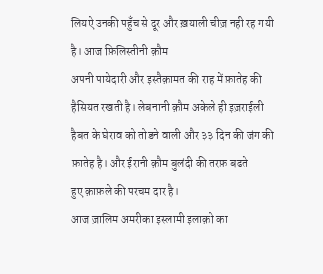लियऐ उनकी पहुँच से दूर और ख़याली चीज़ नही रह गयी है। आज फ़िलिस्तीनी क़ौम
अपनी पायेदारी और इस्तैक़ामत की राह में फ़ातेह की हैसियत रखती है। लेबनानी क़ौम अकेले ही इज़राईली
हैबत के घेराव को तोडने वाली और ३३ दिन की जंग की फ़ातेह है। और ईरानी क़ौम बुलंदी की तरफ़ बढते
हुए क़ाफ़ले की परचम दार है।
आज ज़ालिम अमरीका इस्लामी इलाक़ो का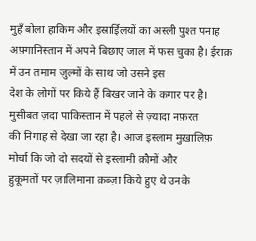मुहँ बोला हाकिम और इस्राईिलयों का अस्ली पुश्त पनाह
अफ़्गानिस्तान में अपने बिछाए जाल में फस चुका है। ईराक़ में उन तमाम ज़ुल्मों के साथ जो उसने इस
देश के लोगों पर किये हैं बिखर जाने के कगार पर है। मुसीबत ज़दा पाकिस्तान में पहले से ज़्यादा नफ़रत
की निगाह से देखा जा रहा है। आज इस्लाम मुख़ालिफ़ मोर्चा कि जो दो सदयों से इस्लामी क़ौमों और
हुकूमतों पर ज़ालिमाना क़ब्ज़ा किये हुए थे उनके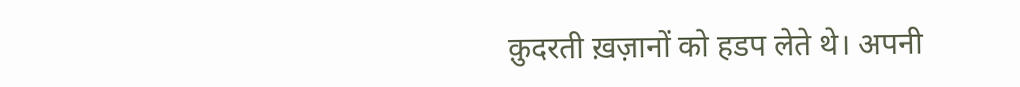क़ुदरती ख़ज़ानों को हडप लेते थे। अपनी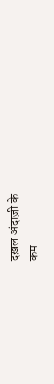दख़ल अंदाज़ी के
कम